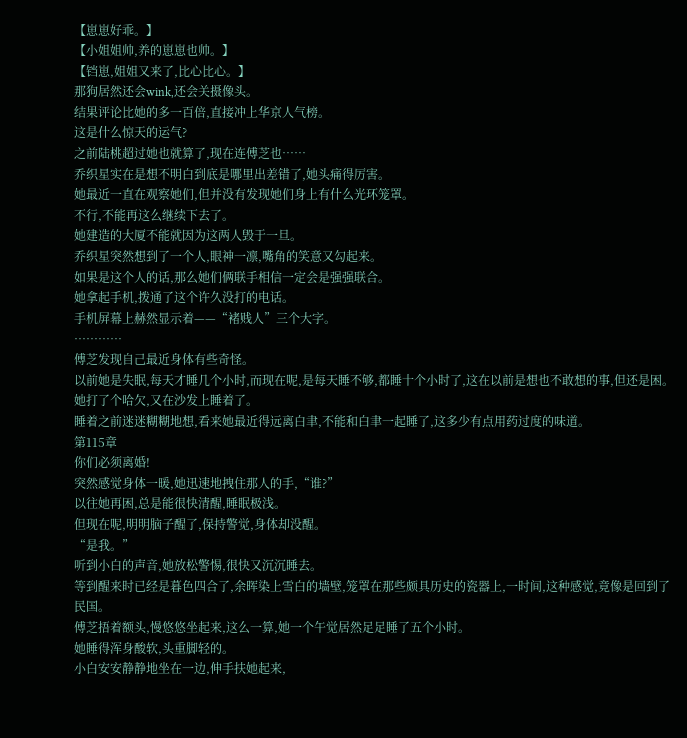【崽崽好乖。】
【小姐姐帅,养的崽崽也帅。】
【铛崽,姐姐又来了,比心比心。】
那狗居然还会wink,还会关摄像头。
结果评论比她的多一百倍,直接冲上华京人气榜。
这是什么惊天的运气?
之前陆桃超过她也就算了,现在连傅芝也……
乔织星实在是想不明白到底是哪里出差错了,她头痛得厉害。
她最近一直在观察她们,但并没有发现她们身上有什么光环笼罩。
不行,不能再这么继续下去了。
她建造的大厦不能就因为这两人毁于一旦。
乔织星突然想到了一个人,眼神一凛,嘴角的笑意又勾起来。
如果是这个人的话,那么她们俩联手相信一定会是强强联合。
她拿起手机,拨通了这个许久没打的电话。
手机屏幕上赫然显示着——“褚贱人”三个大字。
…………
傅芝发现自己最近身体有些奇怪。
以前她是失眠,每天才睡几个小时,而现在呢,是每天睡不够,都睡十个小时了,这在以前是想也不敢想的事,但还是困。
她打了个哈欠,又在沙发上睡着了。
睡着之前迷迷糊糊地想,看来她最近得远离白聿,不能和白聿一起睡了,这多少有点用药过度的味道。
第115章
你们必须离婚!
突然感觉身体一暖,她迅速地拽住那人的手,“谁?”
以往她再困,总是能很快清醒,睡眠极浅。
但现在呢,明明脑子醒了,保持警觉,身体却没醒。
“是我。”
听到小白的声音,她放松警惕,很快又沉沉睡去。
等到醒来时已经是暮色四合了,余晖染上雪白的墙壁,笼罩在那些颇具历史的瓷器上,一时间,这种感觉,竟像是回到了民国。
傅芝捂着额头,慢悠悠坐起来,这么一算,她一个午觉居然足足睡了五个小时。
她睡得浑身酸软,头重脚轻的。
小白安安静静地坐在一边,伸手扶她起来,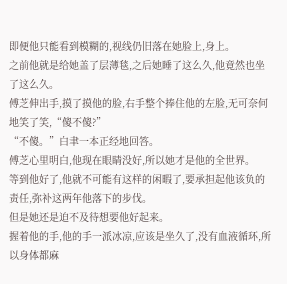即便他只能看到模糊的,视线仍旧落在她脸上,身上。
之前他就是给她盖了层薄毯,之后她睡了这么久,他竟然也坐了这么久。
傅芝伸出手,摸了摸他的脸,右手整个捧住他的左脸,无可奈何地笑了笑,“傻不傻?”
“不傻。”白聿一本正经地回答。
傅芝心里明白,他现在眼睛没好,所以她才是他的全世界。
等到他好了,他就不可能有这样的闲暇了,要承担起他该负的责任,弥补这两年他落下的步伐。
但是她还是迫不及待想要他好起来。
握着他的手,他的手一派冰凉,应该是坐久了,没有血液循环,所以身体都麻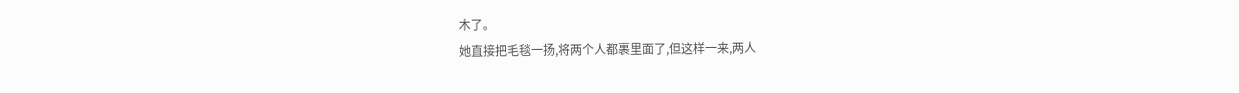木了。
她直接把毛毯一扬,将两个人都裹里面了,但这样一来,两人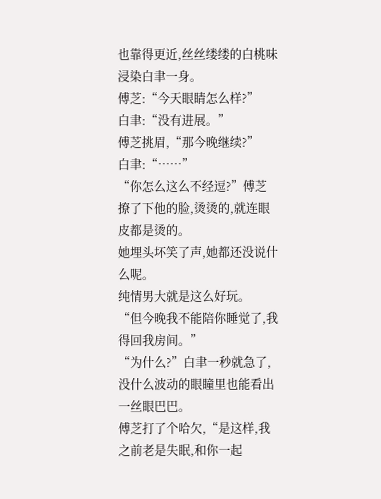也靠得更近,丝丝缕缕的白桃味浸染白聿一身。
傅芝:“今天眼睛怎么样?”
白聿:“没有进展。”
傅芝挑眉,“那今晚继续?”
白聿:“……”
“你怎么这么不经逗?”傅芝撩了下他的脸,烫烫的,就连眼皮都是烫的。
她埋头坏笑了声,她都还没说什么呢。
纯情男大就是这么好玩。
“但今晚我不能陪你睡觉了,我得回我房间。”
“为什么?”白聿一秒就急了,没什么波动的眼瞳里也能看出一丝眼巴巴。
傅芝打了个哈欠,“是这样,我之前老是失眠,和你一起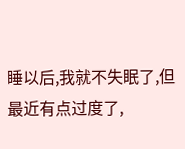睡以后,我就不失眠了,但最近有点过度了,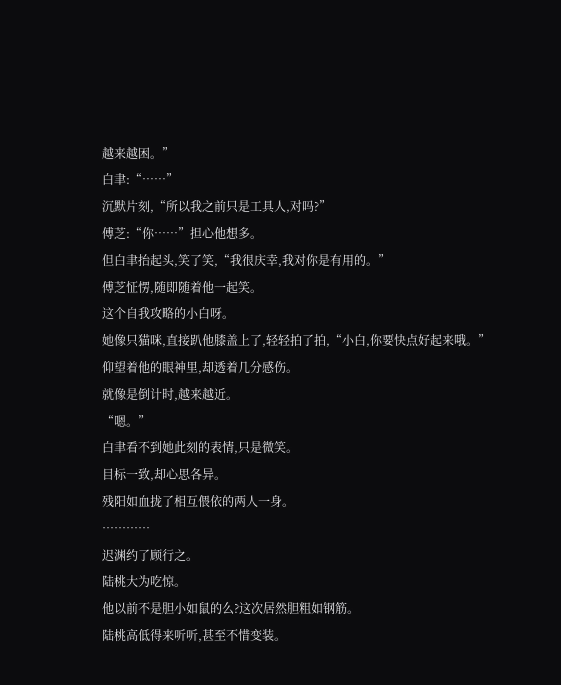越来越困。”
白聿:“……”
沉默片刻,“所以我之前只是工具人,对吗?”
傅芝:“你……”担心他想多。
但白聿抬起头,笑了笑,“我很庆幸,我对你是有用的。”
傅芝怔愣,随即随着他一起笑。
这个自我攻略的小白呀。
她像只猫咪,直接趴他膝盖上了,轻轻拍了拍,“小白,你要快点好起来哦。”
仰望着他的眼神里,却透着几分感伤。
就像是倒计时,越来越近。
“嗯。”
白聿看不到她此刻的表情,只是微笑。
目标一致,却心思各异。
残阳如血拢了相互偎依的两人一身。
…………
迟渊约了顾行之。
陆桃大为吃惊。
他以前不是胆小如鼠的么?这次居然胆粗如钢筋。
陆桃高低得来听听,甚至不惜变装。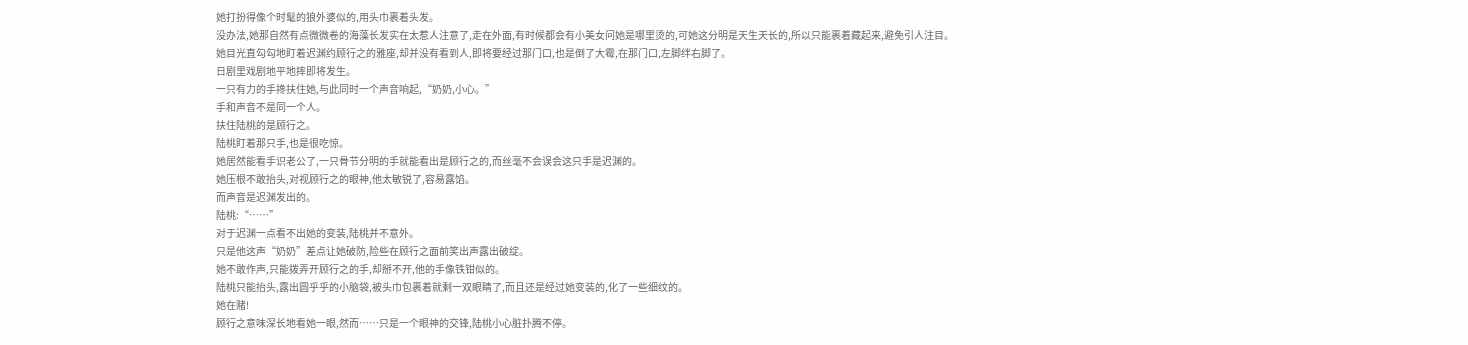她打扮得像个时髦的狼外婆似的,用头巾裹着头发。
没办法,她那自然有点微微卷的海藻长发实在太惹人注意了,走在外面,有时候都会有小美女问她是哪里烫的,可她这分明是天生天长的,所以只能裹着藏起来,避免引人注目。
她目光直勾勾地盯着迟渊约顾行之的雅座,却并没有看到人,即将要经过那门口,也是倒了大霉,在那门口,左脚绊右脚了。
日剧里戏剧地平地摔即将发生。
一只有力的手搀扶住她,与此同时一个声音响起,“奶奶,小心。”
手和声音不是同一个人。
扶住陆桃的是顾行之。
陆桃盯着那只手,也是很吃惊。
她居然能看手识老公了,一只骨节分明的手就能看出是顾行之的,而丝毫不会误会这只手是迟渊的。
她压根不敢抬头,对视顾行之的眼神,他太敏锐了,容易露馅。
而声音是迟渊发出的。
陆桃:“……”
对于迟渊一点看不出她的变装,陆桃并不意外。
只是他这声“奶奶”差点让她破防,险些在顾行之面前笑出声露出破绽。
她不敢作声,只能拨弄开顾行之的手,却掰不开,他的手像铁钳似的。
陆桃只能抬头,露出圆乎乎的小脑袋,被头巾包裹着就剩一双眼睛了,而且还是经过她变装的,化了一些细纹的。
她在赌!
顾行之意味深长地看她一眼,然而……只是一个眼神的交锋,陆桃小心脏扑腾不停。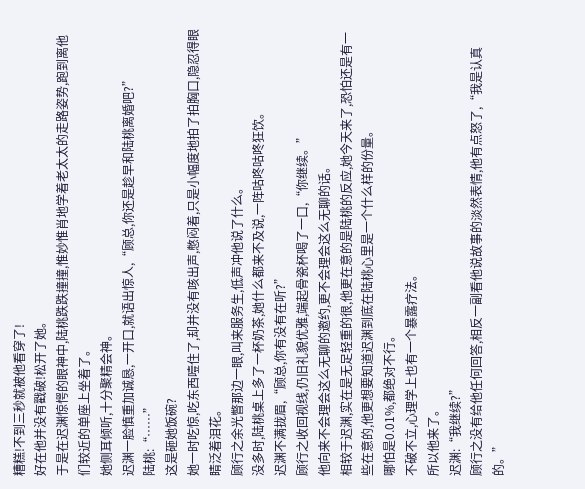糟糕!不到三秒就被他看穿了!
好在他并没有戳破!松开了她。
于是在迟渊惊愕的眼神中,陆桃跌跌撞撞,惟妙惟肖地学着老太太的走路姿势,跑到离他们较近的单座上坐着了。
她侧耳倾听,十分聚精会神。
迟渊一脸慎重加诚恳,一开口,就语出惊人,“顾总,你还是趁早和陆桃离婚吧?”
陆桃:“……”
这是砸她饭碗?
她一时吃惊,吃东西噎住了,却并没有咳出声,憋闷着,只是小幅度地拍了拍胸口,隐忍得眼睛泛着泪花。
顾行之余光瞥那边一眼,叫来服务生,低声冲他说了什么。
没多时,陆桃桌上多了一杯奶茶,她什么都来不及说,一阵咕咚咕咚狂饮。
迟渊不满拢眉,“顾总,你有没有在听?”
顾行之收回视线,仍旧礼貌优雅,端起骨瓷杯喝了一口,“你继续。”
他向来不会理会这么无聊的邀约,更不会理会这么无聊的话。
相较于迟渊,实在是无足轻重的很,他更在意的是陆桃的反应,她今天来了,恐怕还是有一些在意的,他更想要知道迟渊到底在陆桃心里是一个什么样的份量。
哪怕是0.01%,都绝对不行。
不破不立,心理学上也有一个暴露疗法。
所以他来了。
迟渊:“我继续?”
顾行之没有给他任何回答,相反一副看他说故事的淡然表情,他有点怒了,“我是认真的。”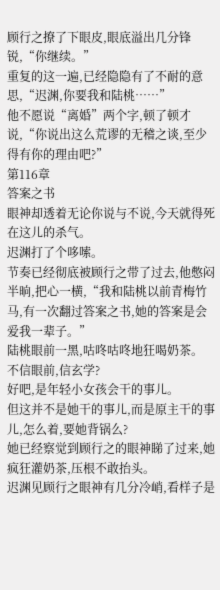顾行之撩了下眼皮,眼底溢出几分锋锐,“你继续。”
重复的这一遍,已经隐隐有了不耐的意思,“迟渊,你要我和陆桃……”
他不愿说“离婚”两个字,顿了顿才说,“你说出这么荒谬的无稽之谈,至少得有你的理由吧?”
第116章
答案之书
眼神却透着无论你说与不说,今天就得死在这儿的杀气。
迟渊打了个哆嗦。
节奏已经彻底被顾行之带了过去,他憋闷半晌,把心一横,“我和陆桃以前青梅竹马,有一次翻过答案之书,她的答案是会爱我一辈子。”
陆桃眼前一黑,咕咚咕咚地狂喝奶茶。
不信眼前,信玄学?
好吧,是年轻小女孩会干的事儿。
但这并不是她干的事儿,而是原主干的事儿,怎么着,要她背锅么?
她已经察觉到顾行之的眼神睇了过来,她疯狂灌奶茶,压根不敢抬头。
迟渊见顾行之眼神有几分冷峭,看样子是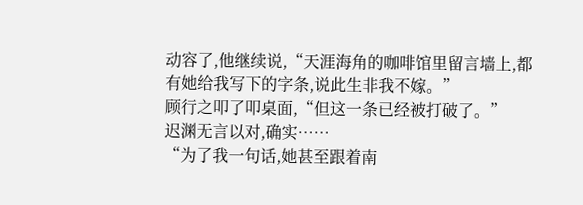动容了,他继续说,“天涯海角的咖啡馆里留言墙上,都有她给我写下的字条,说此生非我不嫁。”
顾行之叩了叩桌面,“但这一条已经被打破了。”
迟渊无言以对,确实……
“为了我一句话,她甚至跟着南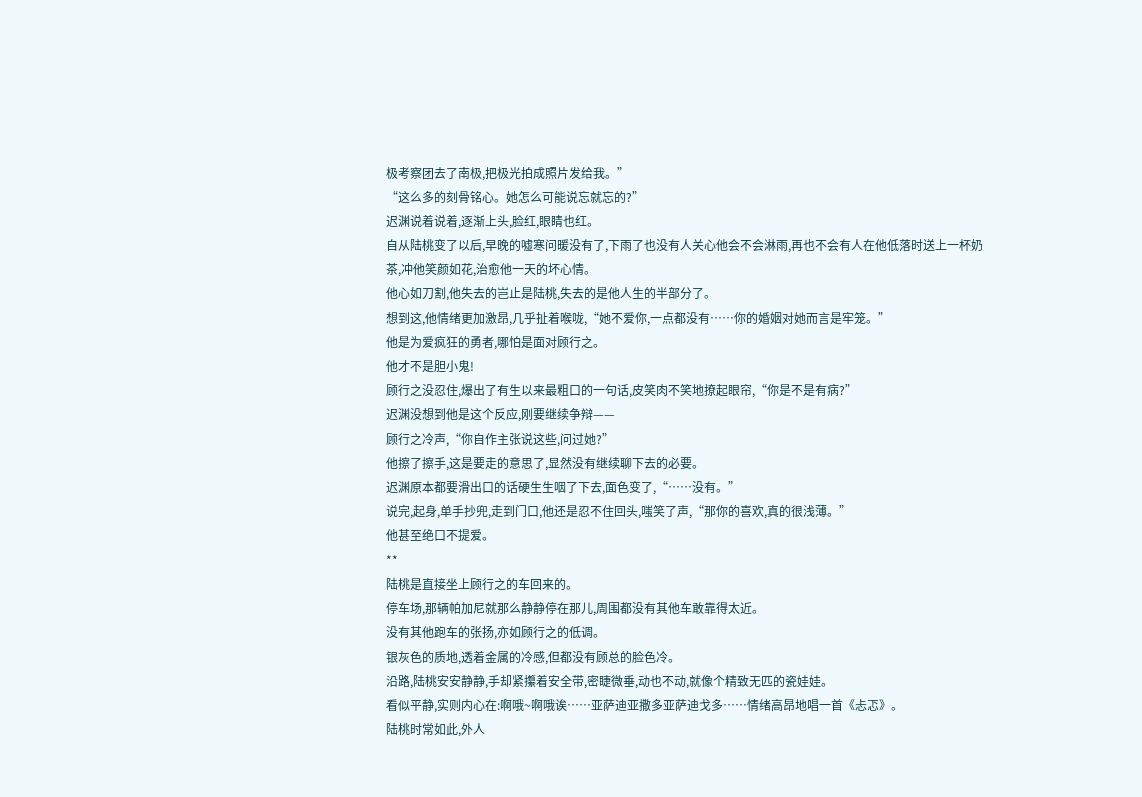极考察团去了南极,把极光拍成照片发给我。”
“这么多的刻骨铭心。她怎么可能说忘就忘的?”
迟渊说着说着,逐渐上头,脸红,眼睛也红。
自从陆桃变了以后,早晚的嘘寒问暖没有了,下雨了也没有人关心他会不会淋雨,再也不会有人在他低落时送上一杯奶茶,冲他笑颜如花,治愈他一天的坏心情。
他心如刀割,他失去的岂止是陆桃,失去的是他人生的半部分了。
想到这,他情绪更加激昂,几乎扯着喉咙,“她不爱你,一点都没有……你的婚姻对她而言是牢笼。”
他是为爱疯狂的勇者,哪怕是面对顾行之。
他才不是胆小鬼!
顾行之没忍住,爆出了有生以来最粗口的一句话,皮笑肉不笑地撩起眼帘,“你是不是有病?”
迟渊没想到他是这个反应,刚要继续争辩——
顾行之冷声,“你自作主张说这些,问过她?”
他擦了擦手,这是要走的意思了,显然没有继续聊下去的必要。
迟渊原本都要滑出口的话硬生生咽了下去,面色变了,“……没有。”
说完,起身,单手抄兜,走到门口,他还是忍不住回头,嗤笑了声,“那你的喜欢,真的很浅薄。”
他甚至绝口不提爱。
**
陆桃是直接坐上顾行之的车回来的。
停车场,那辆帕加尼就那么静静停在那儿,周围都没有其他车敢靠得太近。
没有其他跑车的张扬,亦如顾行之的低调。
银灰色的质地,透着金属的冷感,但都没有顾总的脸色冷。
沿路,陆桃安安静静,手却紧攥着安全带,密睫微垂,动也不动,就像个精致无匹的瓷娃娃。
看似平静,实则内心在:啊哦~啊哦诶……亚萨迪亚撒多亚萨迪戈多……情绪高昂地唱一首《忐忑》。
陆桃时常如此,外人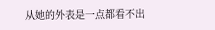从她的外表是一点都看不出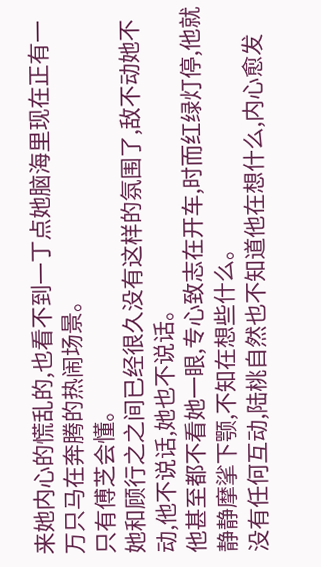来她内心的慌乱的,也看不到一丁点她脑海里现在正有一万只马在奔腾的热闹场景。
只有傅芝会懂。
她和顾行之之间已经很久没有这样的氛围了,敌不动她不动,他不说话,她也不说话。
他甚至都不看她一眼,专心致志在开车,时而红绿灯停,他就静静摩挲下颚,不知在想些什么。
没有任何互动,陆桃自然也不知道他在想什么,内心愈发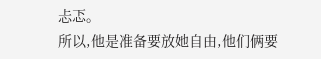忐忑。
所以,他是准备要放她自由,他们俩要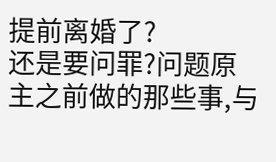提前离婚了?
还是要问罪?问题原主之前做的那些事,与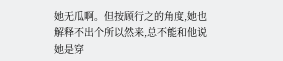她无瓜啊。但按顾行之的角度,她也解释不出个所以然来,总不能和他说她是穿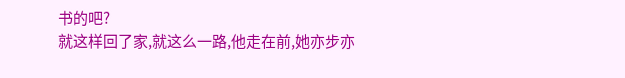书的吧?
就这样回了家,就这么一路,他走在前,她亦步亦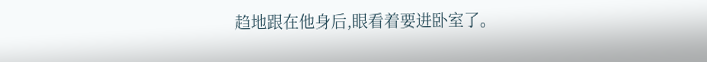趋地跟在他身后,眼看着要进卧室了。